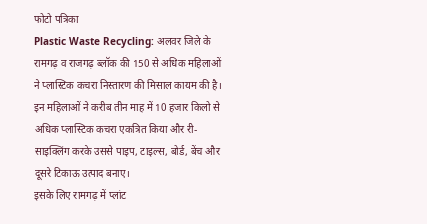फोटो पत्रिका
Plastic Waste Recycling: अलवर जिले के रामगढ़ व राजगढ़ ब्लॉक की 150 से अधिक महिलाओं ने प्लास्टिक कचरा निस्तारण की मिसाल कायम की है। इन महिलाओं ने करीब तीन माह में 10 हजार किलो से अधिक प्लास्टिक कचरा एकत्रित किया और री-साइक्लिंग करके उससे पाइप, टाइल्स, बोर्ड, बेंच और दूसरे टिकाऊ उत्पाद बनाए।
इसके लिए रामगढ़ में प्लांट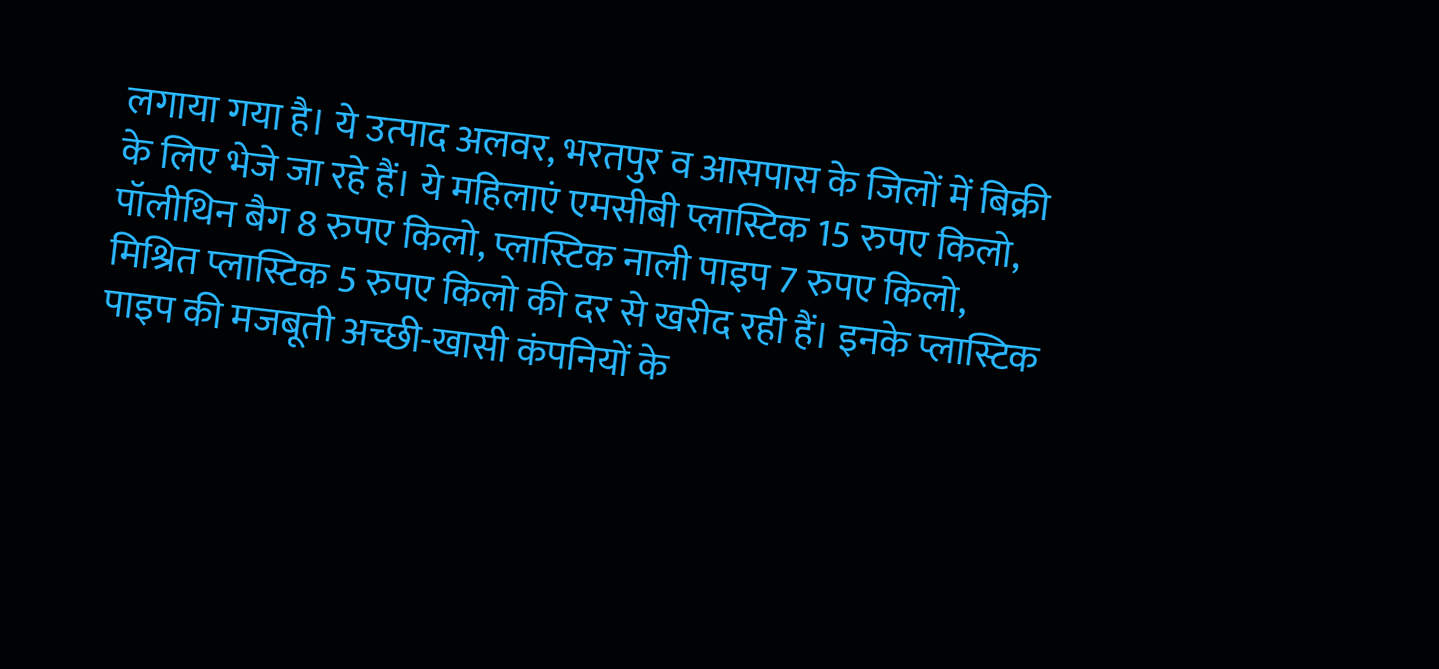लगाया गया है। ये उत्पाद अलवर, भरतपुर व आसपास के जिलों में बिक्री के लिए भेजे जा रहे हैं। ये महिलाएं एमसीबी प्लास्टिक 15 रुपए किलो, पॉलीथिन बैग 8 रुपए किलो, प्लास्टिक नाली पाइप 7 रुपए किलो, मिश्रित प्लास्टिक 5 रुपए किलो की दर से खरीद रही हैं। इनके प्लास्टिक पाइप की मजबूती अच्छी-खासी कंपनियों के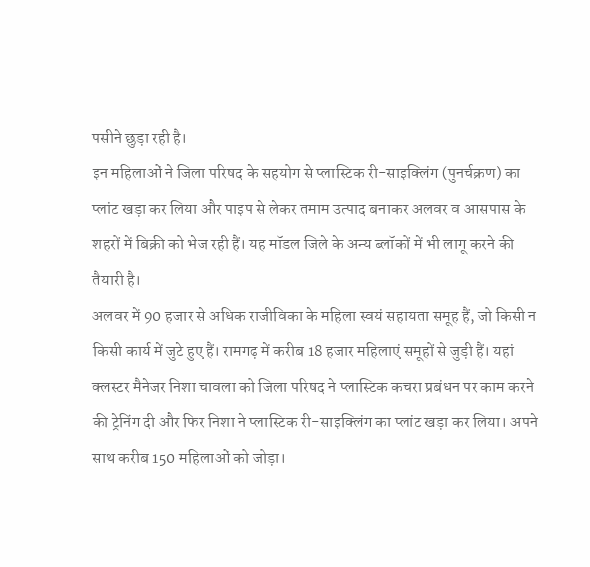पसीने छुड़ा रही है।
इन महिलाओं ने जिला परिषद के सहयोग से प्लास्टिक री-साइक्लिंग (पुनर्चक्रण) का प्लांट खड़ा कर लिया और पाइप से लेकर तमाम उत्पाद बनाकर अलवर व आसपास के शहरों में बिक्री को भेज रही हैं। यह मॉडल जिले के अन्य ब्लॉकों में भी लागू करने की तैयारी है।
अलवर में 90 हजार से अधिक राजीविका के महिला स्वयं सहायता समूह हैं, जो किसी न किसी कार्य में जुटे हुए हैं। रामगढ़ में करीब 18 हजार महिलाएं समूहों से जुड़ी हैं। यहां क्लस्टर मैनेजर निशा चावला को जिला परिषद ने प्लास्टिक कचरा प्रबंधन पर काम करने की ट्रेनिंग दी और फिर निशा ने प्लास्टिक री-साइक्लिंग का प्लांट खड़ा कर लिया। अपने साथ करीब 150 महिलाओं को जोड़ा।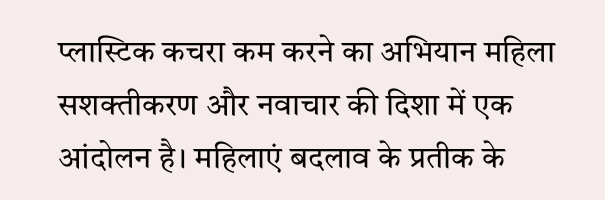प्लास्टिक कचरा कम करने का अभियान महिला सशक्तीकरण और नवाचार की दिशा में एक आंदोलन है। महिलाएं बदलाव के प्रतीक के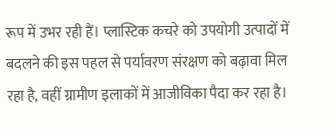रूप में उभर रही हैं। प्लास्टिक कचरे को उपयोगी उत्पादों में बदलने की इस पहल से पर्यावरण संरक्षण को बढ़ावा मिल रहा है, वहीं ग्रामीण इलाकों में आजीविका पैदा कर रहा है।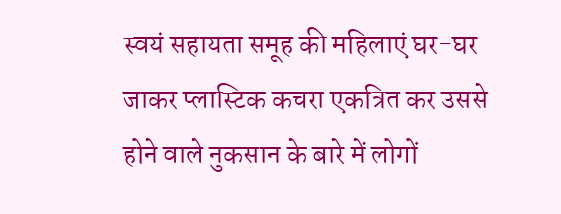स्वयं सहायता समूह की महिलाएं घर-घर जाकर प्लास्टिक कचरा एकत्रित कर उससे होने वाले नुकसान के बारे में लोगों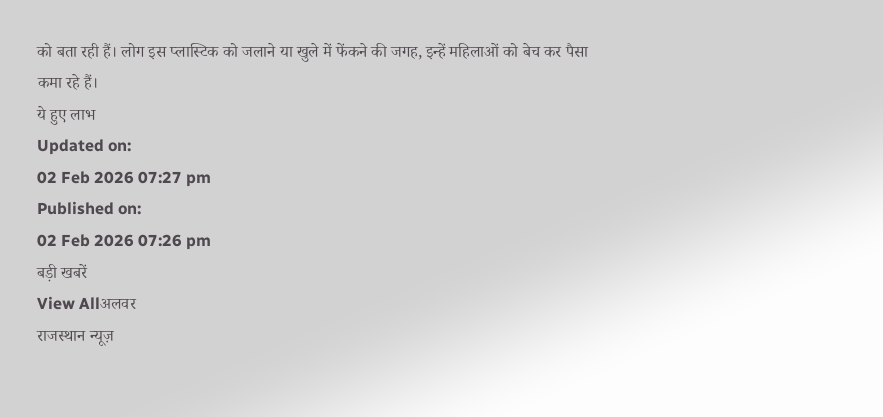को बता रही हैं। लोग इस प्लास्टिक को जलाने या खुले में फेंकने की जगह, इन्हें महिलाओं को बेच कर पैसा कमा रहे हैं।
ये हुए लाभ
Updated on:
02 Feb 2026 07:27 pm
Published on:
02 Feb 2026 07:26 pm
बड़ी खबरें
View Allअलवर
राजस्थान न्यूज़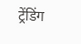ट्रेंडिंग